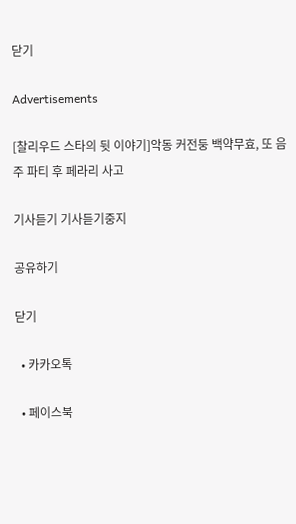닫기

Advertisements

[찰리우드 스타의 뒷 이야기]악동 커전둥 백약무효, 또 음주 파티 후 페라리 사고

기사듣기 기사듣기중지

공유하기

닫기

  • 카카오톡

  • 페이스북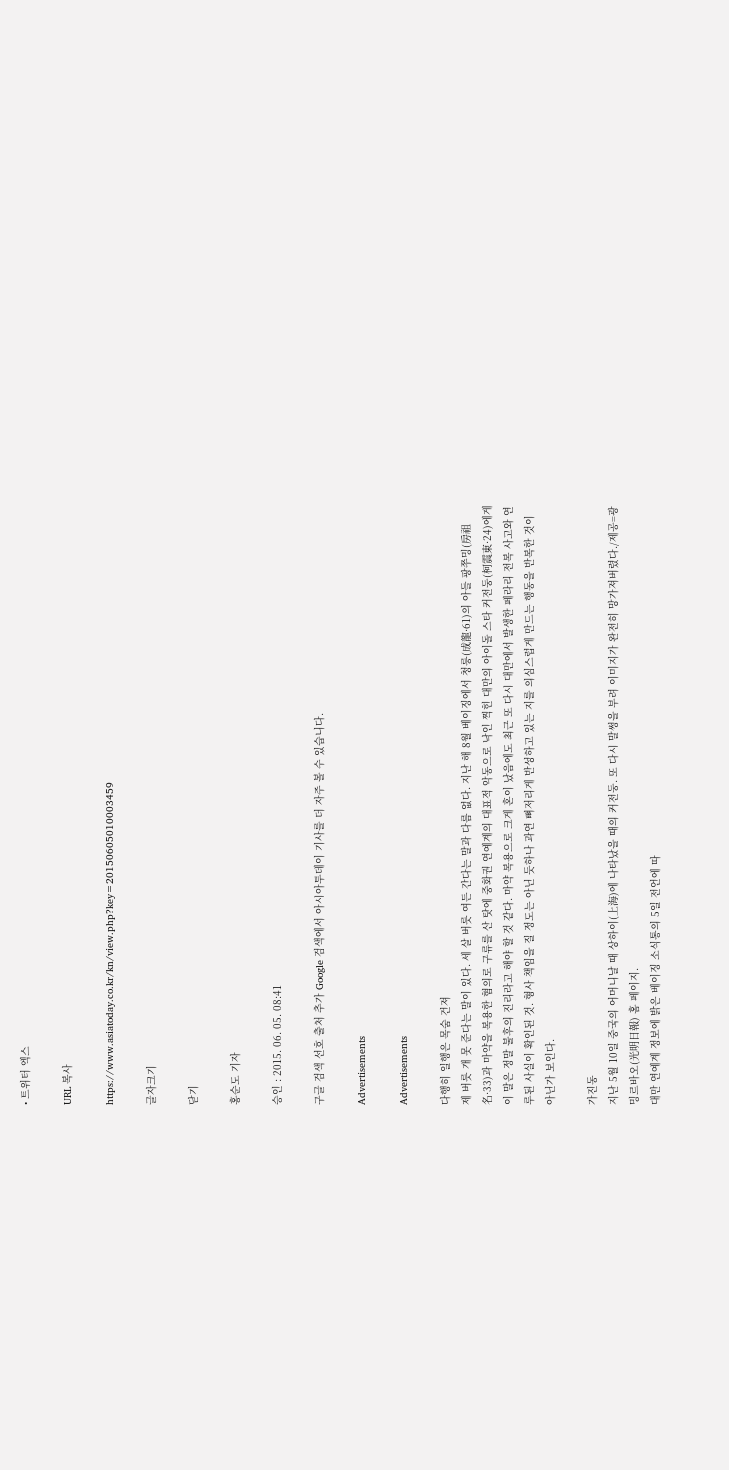• 트위터 엑스

URL 복사

https://www.asiatoday.co.kr/kn/view.php?key=20150605010003459

글자크기

닫기

홍순도 기자

승인 : 2015. 06. 05. 08:41

구글 검색 선호 출처 추가 Google 검색에서 아시아투데이 기사를 더 자주 볼 수 있습니다.

Advertisements

Advertisements

다행히 일행은 목숨 건져
제 버릇 개 못 준다는 말이 있다. 세 살 버릇 여든 간다는 말과 다름 없다. 지난 해 8월 베이징에서 청룽(成龍·61)의 아들 팡쭈밍(房祖名·33)과 마약을 복용한 혐의로 구류를 산 탓에 중화권 연예계의 대표적 악동으로 낙인 찍힌 대만의 아이돌 스타 커전둥(柯震東·24)에게 이 말은 정말 불후의 진리라고 해야 할 것 같다. 마약 복용으로 크게 혼이 났음에도 최근 또 다시 대만에서 발생한 페라리 전복 사고와 연루된 사실이 확인된 것. 형사 책임을 질 정도는 아닌 듯하나 과연 뼈저리게 반성하고 있는 지를 의심스럽게 만드는 행동을 반복한 것이 아닌가 보인다.

가진동
지난 5월 10일 중국의 어머니날 때 상하이(上海)에 나타났을 때의 커전둥. 또 다시 말썽을 부려 이미지가 완전히 망가져버렸다./제공=광밍르바오(光明日報) 홈 페이지.
대만 연예계 정보에 밝은 베이징 소식통의 5일 전언에 따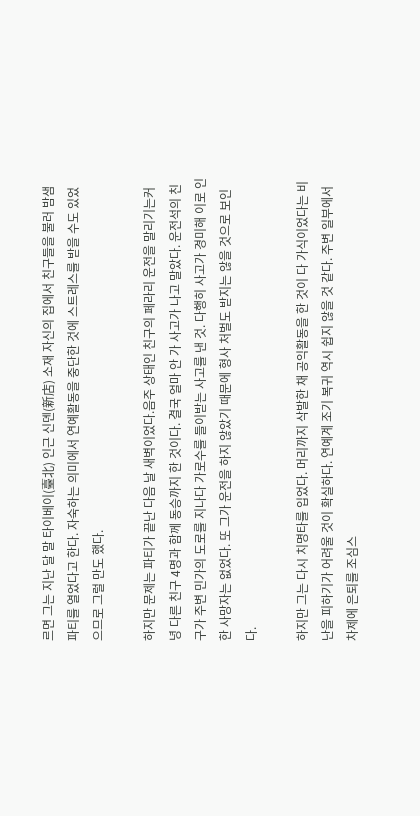르면 그는 지난 달 말 타이베이(臺北) 인근 신뎬(新店) 소재 자신의 집에서 친구들을 불러 밤샘 파티를 열었다고 한다. 자숙하는 의미에서 연예활동을 중단한 것에 스트레스를 받을 수도 있었으므로 그럴 만도 했다.

하지만 문제는 파티가 끝난 다음 날 새벽이었다.음주 상태인 친구의 페라리 운전을 말리기는커 녕 다른 친구 4명과 함께 동승까지 한 것이다. 결국 얼마 안 가 사고가 나고 말았다. 운전석의 친구가 주변 민가의 도로를 지나다 가로수를 들이받는 사고를 낸 것. 다행히 사고가 경미해 이로 인한 사망자는 없었다. 또 그가 운전을 하지 않았기 때문에 형사 처벌도 받지는 않을 것으로 보인다.

하지만 그는 다시 치명타를 입었다. 머리까지 삭발한 채 공익활동을 한 것이 다 가식이었다는 비난을 피하기가 어려울 것이 확실하다. 연예계 조기 복귀 역시 쉽지 않을 것 같다. 주변 일부에서 차제에 은퇴를 조심스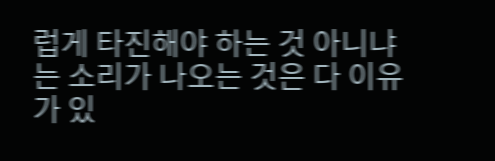럽게 타진해야 하는 것 아니냐는 소리가 나오는 것은 다 이유가 있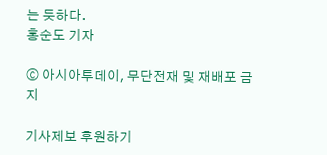는 듯하다.
홍순도 기자

ⓒ 아시아투데이, 무단전재 및 재배포 금지

기사제보 후원하기